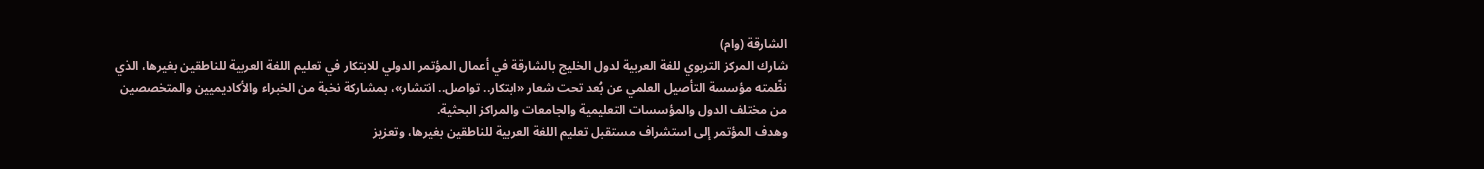الشارقة (وام)
شارك المركز التربوي للغة العربية لدول الخليج بالشارقة في أعمال المؤتمر الدولي للابتكار في تعليم اللغة العربية للناطقين بغيرها، الذي نظّمته مؤسسة التأصيل العلمي عن بُعد تحت شعار «ابتكار.. تواصل.. انتشار»، بمشاركة نخبة من الخبراء والأكاديميين والمتخصصين من مختلف الدول والمؤسسات التعليمية والجامعات والمراكز البحثية.
وهدف المؤتمر إلى استشراف مستقبل تعليم اللغة العربية للناطقين بغيرها، وتعزيز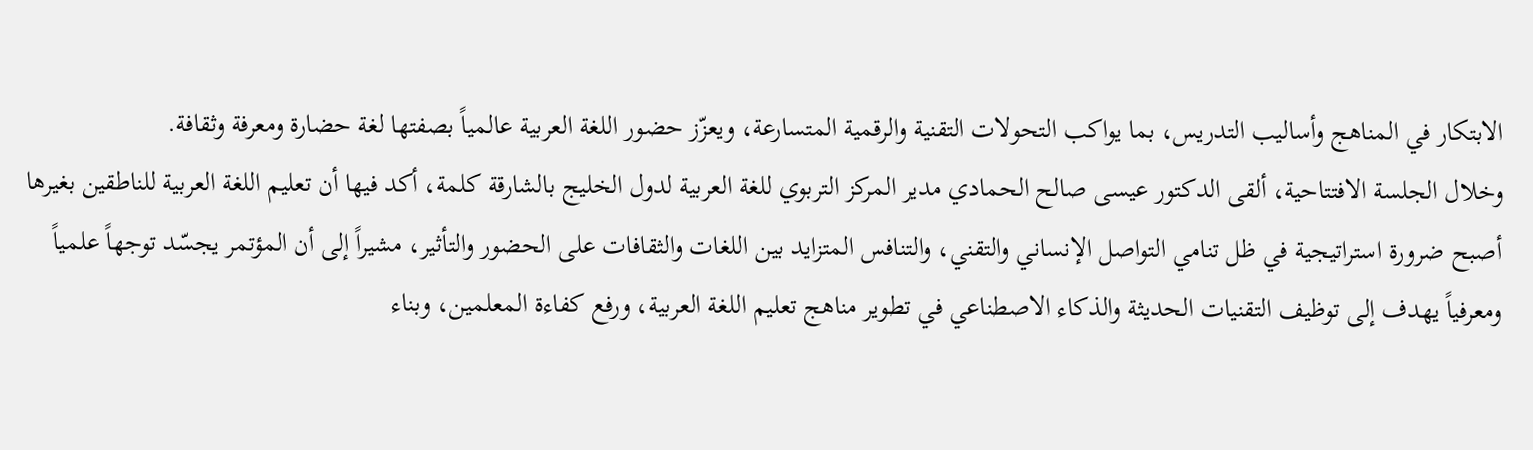الابتكار في المناهج وأساليب التدريس، بما يواكب التحولات التقنية والرقمية المتسارعة، ويعزّز حضور اللغة العربية عالمياً بصفتها لغة حضارة ومعرفة وثقافة.
وخلال الجلسة الافتتاحية، ألقى الدكتور عيسى صالح الحمادي مدير المركز التربوي للغة العربية لدول الخليج بالشارقة كلمة، أكد فيها أن تعليم اللغة العربية للناطقين بغيرها أصبح ضرورة استراتيجية في ظل تنامي التواصل الإنساني والتقني، والتنافس المتزايد بين اللغات والثقافات على الحضور والتأثير، مشيراً إلى أن المؤتمر يجسّد توجهاً علمياً ومعرفياً يهدف إلى توظيف التقنيات الحديثة والذكاء الاصطناعي في تطوير مناهج تعليم اللغة العربية، ورفع كفاءة المعلمين، وبناء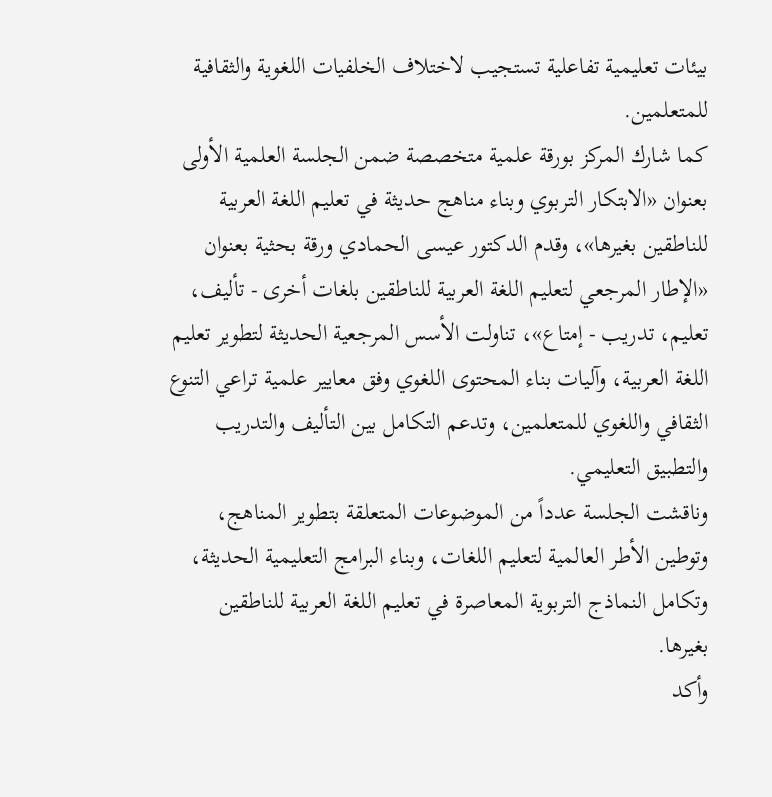بيئات تعليمية تفاعلية تستجيب لاختلاف الخلفيات اللغوية والثقافية للمتعلمين.
كما شارك المركز بورقة علمية متخصصة ضمن الجلسة العلمية الأولى بعنوان «الابتكار التربوي وبناء مناهج حديثة في تعليم اللغة العربية للناطقين بغيرها»، وقدم الدكتور عيسى الحمادي ورقة بحثية بعنوان «الإطار المرجعي لتعليم اللغة العربية للناطقين بلغات أخرى - تأليف، تعليم، تدريب - إمتاع»، تناولت الأسس المرجعية الحديثة لتطوير تعليم اللغة العربية، وآليات بناء المحتوى اللغوي وفق معايير علمية تراعي التنوع الثقافي واللغوي للمتعلمين، وتدعم التكامل بين التأليف والتدريب والتطبيق التعليمي.
وناقشت الجلسة عدداً من الموضوعات المتعلقة بتطوير المناهج، وتوطين الأطر العالمية لتعليم اللغات، وبناء البرامج التعليمية الحديثة، وتكامل النماذج التربوية المعاصرة في تعليم اللغة العربية للناطقين بغيرها.
وأكد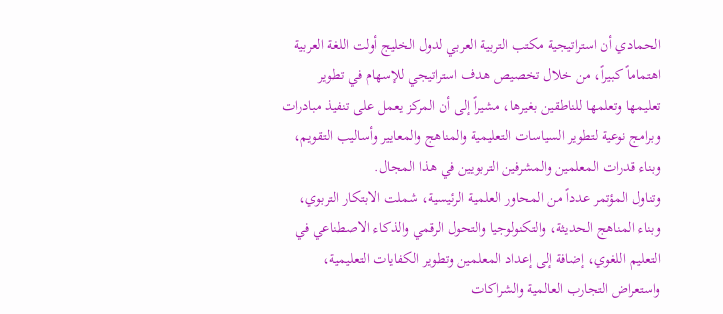الحمادي أن استراتيجية مكتب التربية العربي لدول الخليج أولت اللغة العربية اهتماماً كبيراً، من خلال تخصيص هدف استراتيجي للإسهام في تطوير تعليمها وتعلمها للناطقين بغيرها، مشيراً إلى أن المركز يعمل على تنفيذ مبادرات وبرامج نوعية لتطوير السياسات التعليمية والمناهج والمعايير وأساليب التقويم، وبناء قدرات المعلمين والمشرفين التربويين في هذا المجال.
وتناول المؤتمر عدداً من المحاور العلمية الرئيسية، شملت الابتكار التربوي، وبناء المناهج الحديثة، والتكنولوجيا والتحول الرقمي والذكاء الاصطناعي في التعليم اللغوي، إضافة إلى إعداد المعلمين وتطوير الكفايات التعليمية، واستعراض التجارب العالمية والشراكات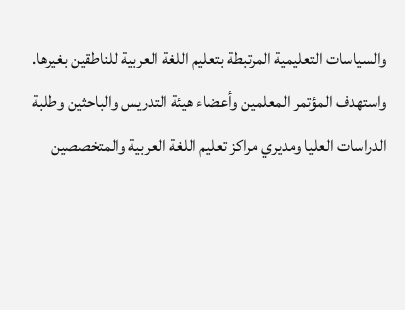والسياسات التعليمية المرتبطة بتعليم اللغة العربية للناطقين بغيرها.
واستهدف المؤتمر المعلمين وأعضاء هيئة التدريس والباحثين وطلبة الدراسات العليا ومديري مراكز تعليم اللغة العربية والمتخصصين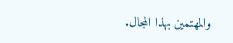والمهتمين بهذا المجال.